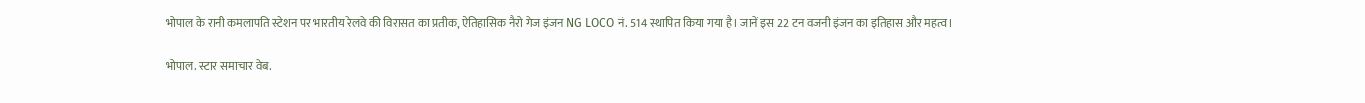भोपाल के रानी कमलापति स्टेशन पर भारतीय रेलवे की विरासत का प्रतीक, ऐतिहासिक नैरो गेज इंजन NG LOCO नं. 514 स्थापित किया गया है। जानें इस 22 टन वजनी इंजन का इतिहास और महत्व।

भोपाल. स्टार समाचार वेब.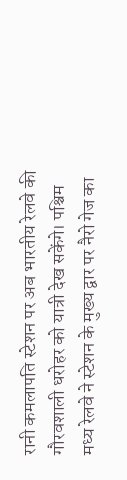रानी कमलापति स्टेशन पर अब भारतीय रेलवे की गौरवशाली धरोहर को यात्री देख सकेंगे। पश्चिम मध्य रेलवे ने स्टेशन के मुख्य द्वार पर नैरो गेज का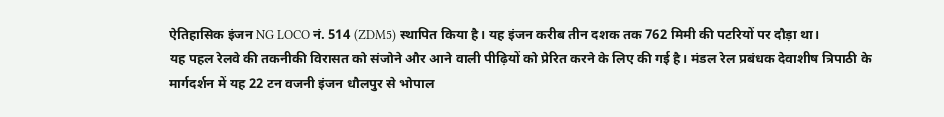ऐतिहासिक इंजन NG LOCO नं. 514 (ZDM5) स्थापित किया है। यह इंजन करीब तीन दशक तक 762 मिमी की पटरियों पर दौड़ा था।
यह पहल रेलवे की तकनीकी विरासत को संजोने और आने वाली पीढ़ियों को प्रेरित करने के लिए की गई है। मंडल रेल प्रबंधक देवाशीष त्रिपाठी के मार्गदर्शन में यह 22 टन वजनी इंजन धौलपुर से भोपाल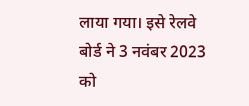लाया गया। इसे रेलवे बोर्ड ने 3 नवंबर 2023 को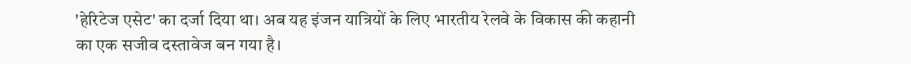'हेरिटेज एसेट' का दर्जा दिया था। अब यह इंजन यात्रियों के लिए भारतीय रेलवे के विकास की कहानी का एक सजीव दस्तावेज बन गया है।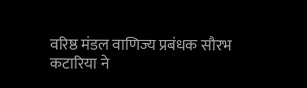वरिष्ठ मंडल वाणिज्य प्रबंधक सौरभ कटारिया ने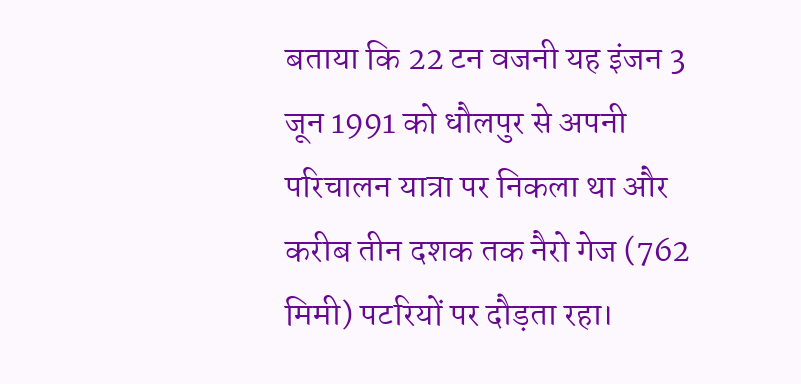बताया कि 22 टन वजनी यह इंजन 3 जून 1991 को धौलपुर से अपनी परिचालन यात्रा पर निकला था और करीब तीन दशक तक नैरो गेज (762 मिमी) पटरियों पर दौड़ता रहा।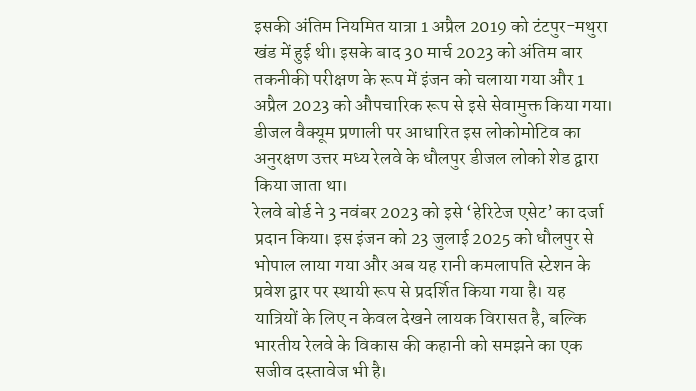इसकी अंतिम नियमित यात्रा 1 अप्रैल 2019 को टंटपुर-मथुरा खंड में हुई थी। इसके बाद 30 मार्च 2023 को अंतिम बार तकनीकी परीक्षण के रूप में इंजन को चलाया गया और 1 अप्रैल 2023 को औपचारिक रूप से इसे सेवामुक्त किया गया। डीजल वैक्यूम प्रणाली पर आधारित इस लोकोमोटिव का अनुरक्षण उत्तर मध्य रेलवे के धौलपुर डीजल लोको शेड द्वारा किया जाता था।
रेलवे बोर्ड ने 3 नवंबर 2023 को इसे ‘हेरिटेज एसेट’ का दर्जा प्रदान किया। इस इंजन को 23 जुलाई 2025 को धौलपुर से भोपाल लाया गया और अब यह रानी कमलापति स्टेशन के प्रवेश द्वार पर स्थायी रूप से प्रदर्शित किया गया है। यह यात्रियों के लिए न केवल देखने लायक विरासत है, बल्कि भारतीय रेलवे के विकास की कहानी को समझने का एक सजीव दस्तावेज भी है।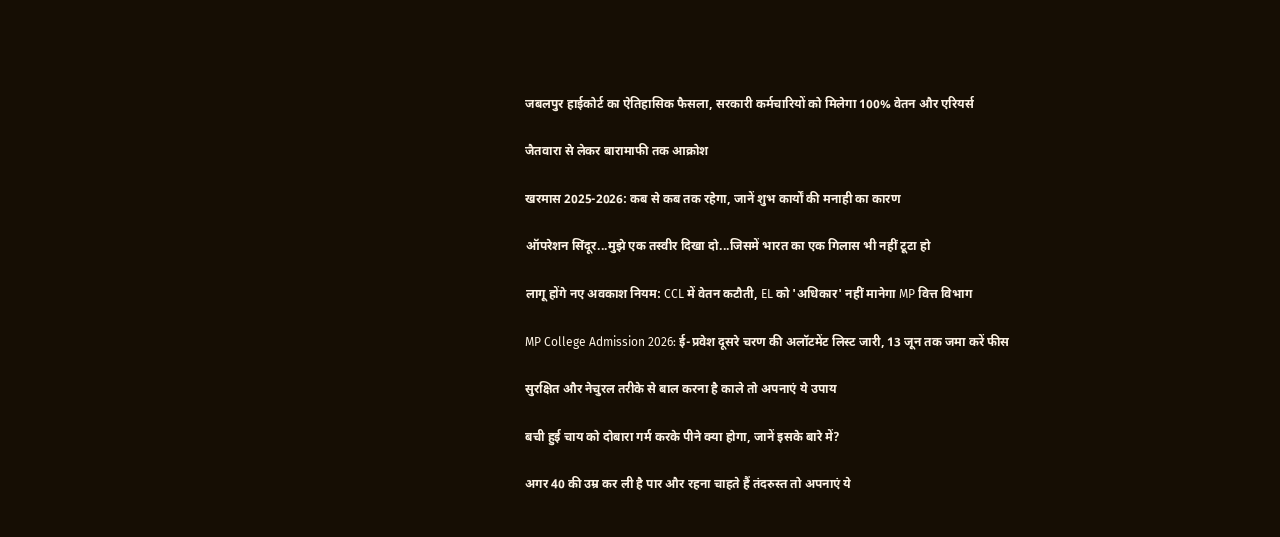जबलपुर हाईकोर्ट का ऐतिहासिक फैसला, सरकारी कर्मचारियों को मिलेगा 100% वेतन और एरियर्स

जैतवारा से लेकर बारामाफी तक आक्रोश

खरमास 2025-2026: कब से कब तक रहेगा, जानें शुभ कार्यों की मनाही का कारण

ऑपरेशन सिंदूर...मुझे एक तस्वीर दिखा दो...जिसमें भारत का एक गिलास भी नहीं टूटा हो

लागू होंगे नए अवकाश नियम: CCL में वेतन कटौती, EL को 'अधिकार' नहीं मानेगा MP वित्त विभाग

MP College Admission 2026: ई-प्रवेश दूसरे चरण की अलॉटमेंट लिस्ट जारी, 13 जून तक जमा करें फीस

सुरक्षित और नेचुरल तरीके से बाल करना है काले तो अपनाएं ये उपाय

बची हुई चाय को दोबारा गर्म करके पीने क्या होगा, जानें इसके बारे में?

अगर 40 की उम्र कर ली है पार और रहना चाहते हैं तंदरुस्त तो अपनाएं ये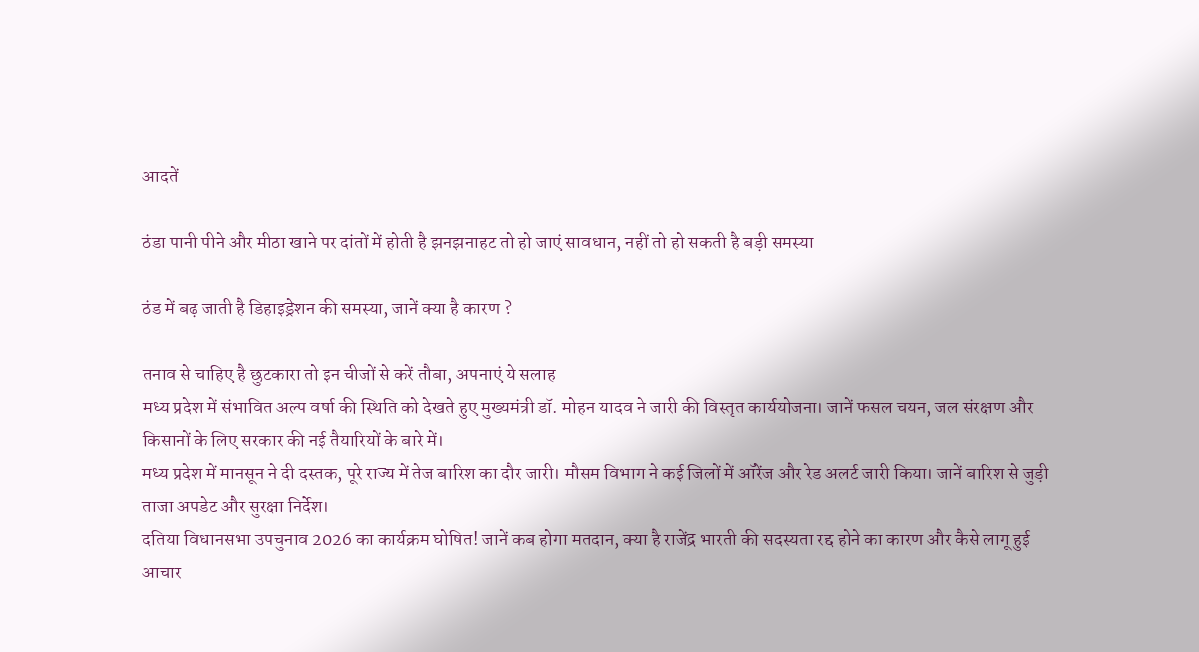आदतें

ठंडा पानी पीने और मीठा खाने पर दांतों में होती है झनझनाहट तो हो जाएं सावधान, नहीं तो हो सकती है बड़ी समस्या

ठंड में बढ़ जाती है डिहाइड्रेशन की समस्या, जानें क्या है कारण ?

तनाव से चाहिए है छुटकारा तो इन चीजों से करें तौबा, अपनाएं ये सलाह
मध्य प्रदेश में संभावित अल्प वर्षा की स्थिति को देखते हुए मुख्यमंत्री डॉ. मोहन यादव ने जारी की विस्तृत कार्ययोजना। जानें फसल चयन, जल संरक्षण और किसानों के लिए सरकार की नई तैयारियों के बारे में।
मध्य प्रदेश में मानसून ने दी दस्तक, पूरे राज्य में तेज बारिश का दौर जारी। मौसम विभाग ने कई जिलों में ऑरेंज और रेड अलर्ट जारी किया। जानें बारिश से जुड़ी ताजा अपडेट और सुरक्षा निर्देश।
दतिया विधानसभा उपचुनाव 2026 का कार्यक्रम घोषित! जानें कब होगा मतदान, क्या है राजेंद्र भारती की सदस्यता रद्द होने का कारण और कैसे लागू हुई आचार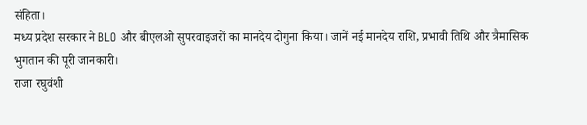संहिता।
मध्य प्रदेश सरकार ने BLO और बीएलओ सुपरवाइजरों का मानदेय दोगुना किया। जानें नई मानदेय राशि, प्रभावी तिथि और त्रैमासिक भुगतान की पूरी जानकारी।
राजा रघुवंशी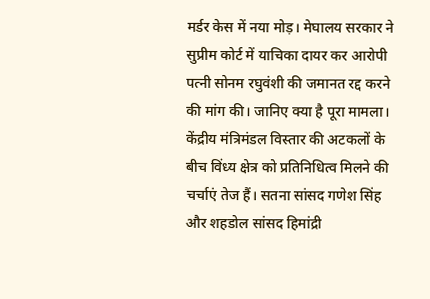मर्डर केस में नया मोड़। मेघालय सरकार ने सुप्रीम कोर्ट में याचिका दायर कर आरोपी पत्नी सोनम रघुवंशी की जमानत रद्द करने की मांग की। जानिए क्या है पूरा मामला।
केंद्रीय मंत्रिमंडल विस्तार की अटकलों के बीच विंध्य क्षेत्र को प्रतिनिधित्व मिलने की चर्चाएं तेज हैं। सतना सांसद गणेश सिंह और शहडोल सांसद हिमांद्री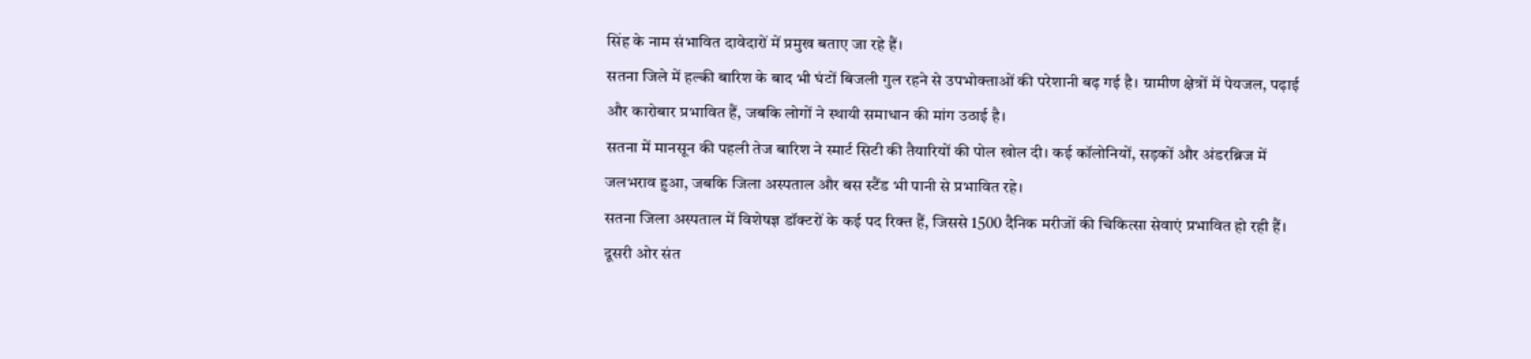सिंह के नाम संभावित दावेदारों में प्रमुख बताए जा रहे हैं।
सतना जिले में हल्की बारिश के बाद भी घंटों बिजली गुल रहने से उपभोक्ताओं की परेशानी बढ़ गई है। ग्रामीण क्षेत्रों में पेयजल, पढ़ाई और कारोबार प्रभावित हैं, जबकि लोगों ने स्थायी समाधान की मांग उठाई है।
सतना में मानसून की पहली तेज बारिश ने स्मार्ट सिटी की तैयारियों की पोल खोल दी। कई कॉलोनियों, सड़कों और अंडरब्रिज में जलभराव हुआ, जबकि जिला अस्पताल और बस स्टैंड भी पानी से प्रभावित रहे।
सतना जिला अस्पताल में विशेषज्ञ डॉक्टरों के कई पद रिक्त हैं, जिससे 1500 दैनिक मरीजों की चिकित्सा सेवाएं प्रभावित हो रही हैं। दूसरी ओर संत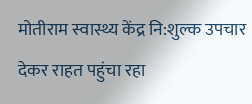मोतीराम स्वास्थ्य केंद्र नि:शुल्क उपचार देकर राहत पहुंचा रहा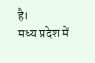है।
मध्य प्रदेश में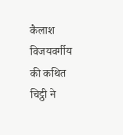कैलाश विजयवर्गीय की कथित चिट्ठी ने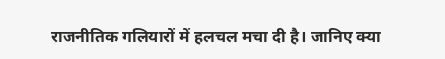राजनीतिक गलियारों में हलचल मचा दी है। जानिए क्या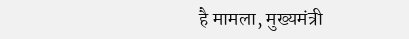है मामला, मुख्यमंत्री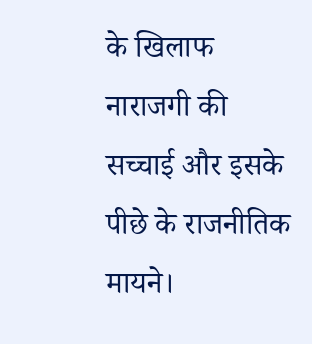के खिलाफ नाराजगी की सच्चाई और इसके पीछे के राजनीतिक मायने।